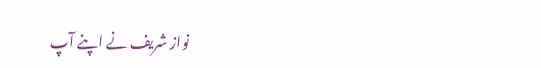نواز شریف نے اپنے آپ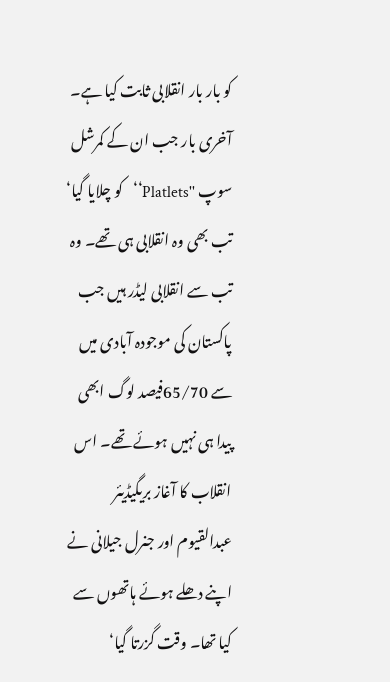کو بار بار انقلابی ثابت کیا ہے۔ آخری بار جب ان کے کمرشل سوپ ''Platlets‘‘کو چلایا گیا‘ تب بھی وہ انقلابی ہی تھے۔ وہ تب سے انقلابی لیڈر ہیں جب پاکستان کی موجودہ آبادی میں سے 65/70فیصد لوگ ابھی پیدا ہی نہیں ہوئے تھے۔ اس انقلاب کا آغاز بریگیڈیئر عبدالقیوم اور جنرل جیلانی نے اپنے دھلے ہوئے ہاتھوں سے کیا تھا۔ وقت گزرتا گیا‘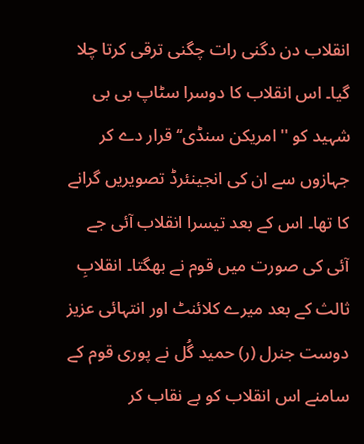انقلاب دن دگنی رات چگنی ترقی کرتا چلا گیا۔ اس انقلاب کا دوسرا سٹاپ بی بی شہید کو ''امریکن سنڈی‘‘ قرار دے کر جہازوں سے ان کی انجینئرڈ تصویریں گرانے کا تھا۔ اس کے بعد تیسرا انقلاب آئی جے آئی کی صورت میں قوم نے بھگتا۔ انقلابِ ثالث کے بعد میرے کلائنٹ اور انتہائی عزیز دوست جنرل (ر) حمید گُل نے پوری قوم کے سامنے اس انقلاب کو بے نقاب کر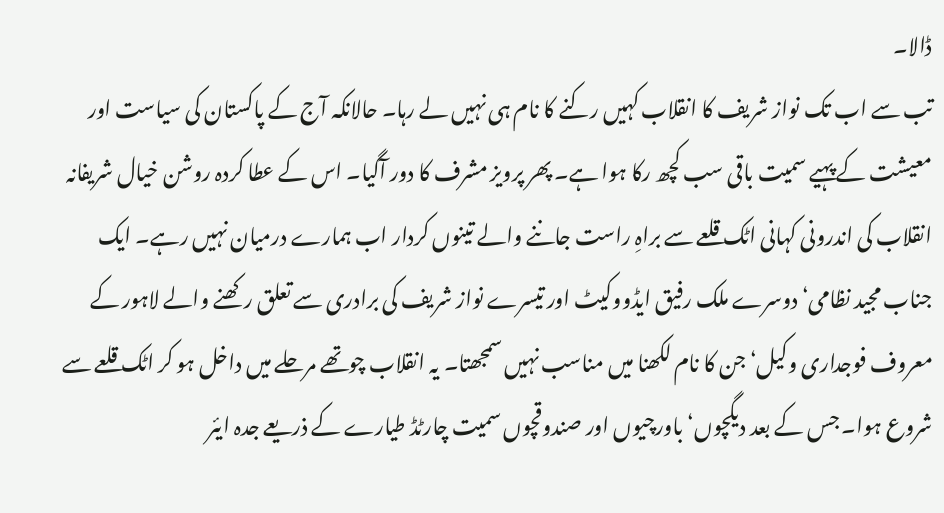ڈالا۔
تب سے اب تک نواز شریف کا انقلاب کہیں رکنے کا نام ہی نہیں لے رہا۔ حالانکہ آج کے پاکستان کی سیاست اور معیشت کے پہیے سمیت باقی سب کچھ رکا ہوا ہے۔ پھر پرویز مشرف کا دور آگیا۔ اس کے عطا کردہ روشن خیال شریفانہ انقلاب کی اندرونی کہانی اٹک قلعے سے براہِ راست جاننے والے تینوں کردار اب ہمارے درمیان نہیں رہے۔ ایک جناب مجید نظامی‘ دوسرے ملک رفیق ایڈووکیٹ اور تیسرے نواز شریف کی برادری سے تعلق رکھنے والے لاہور کے معروف فوجداری وکیل‘ جن کا نام لکھنا میں مناسب نہیں سمجھتا۔ یہ انقلاب چوتھے مرحلے میں داخل ہو کر اٹک قلعے سے شروع ہوا۔ جس کے بعد دیگچوں‘ باورچیوں اور صندوقچوں سمیت چارٹڈ طیارے کے ذریعے جدہ ایئر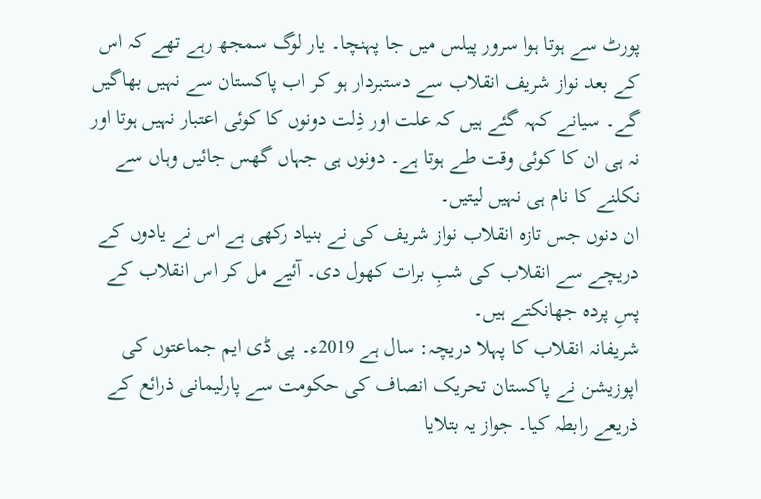پورٹ سے ہوتا ہوا سرور پیلس میں جا پہنچا۔ یار لوگ سمجھ رہے تھے کہ اس کے بعد نواز شریف انقلاب سے دستبردار ہو کر اب پاکستان سے نہیں بھاگیں گے۔ سیانے کہہ گئے ہیں کہ علت اور ذِلت دونوں کا کوئی اعتبار نہیں ہوتا اور نہ ہی ان کا کوئی وقت طے ہوتا ہے۔ دونوں ہی جہاں گھس جائیں وہاں سے نکلنے کا نام ہی نہیں لیتیں۔
ان دنوں جس تازہ انقلاب نواز شریف کی نے بنیاد رکھی ہے اس نے یادوں کے دریچے سے انقلاب کی شبِ برات کھول دی۔ آئیے مل کر اس انقلاب کے پسِ پردہ جھانکتے ہیں۔
شریفانہ انقلاب کا پہلا دریچہ: سال ہے 2019ء۔ پی ڈی ایم جماعتوں کی اپوزیشن نے پاکستان تحریک انصاف کی حکومت سے پارلیمانی ذرائع کے ذریعے رابطہ کیا۔ جواز یہ بتلایا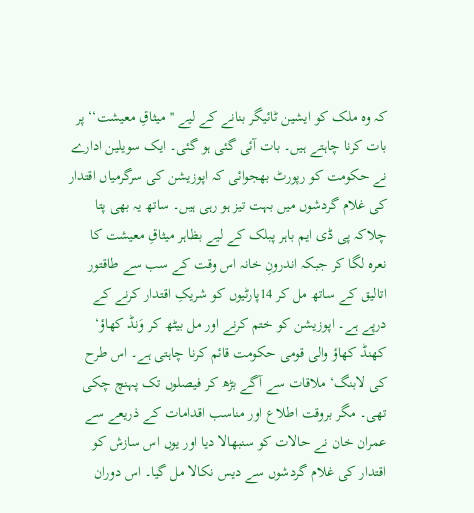کہ وہ ملک کو ایشین ٹائیگر بنانے کے لیے ''میثاقِ معیشت‘‘ پر بات کرنا چاہتے ہیں۔ بات آئی گئی ہو گئی۔ ایک سویلین ادارے نے حکومت کو رپورٹ بھجوائی کہ اپوزیشن کی سرگرمیاں اقتدار کی غلام گردشوں میں بہت تیز ہو رہی ہیں۔ ساتھ یہ بھی پتا چلاکہ پی ڈی ایم باہر پبلک کے لیے بظاہر میثاقِ معیشت کا نعرہ لگا کر جبکہ اندرونِ خانہ اس وقت کے سب سے طاقتور اتالیق کے ساتھ مل کر 14پارٹیوں کو شریکِ اقتدار کرنے کے درپے ہے۔ اپوزیشن کو ختم کرنے اور مل بیٹھ کر وَنڈ کھاؤ‘ کھنڈ کھاؤ والی قومی حکومت قائم کرنا چاہتی ہے۔ اس طرح کی لابنگ‘ ملاقات سے آگے بڑھ کر فیصلوں تک پہنچ چکی تھی۔ مگر بروقت اطلاع اور مناسب اقدامات کے ذریعے سے عمران خان نے حالات کو سنبھالا دیا اور یوں اس سازش کو اقتدار کی غلام گردشوں سے دیس نکالا مل گیا۔ اس دوران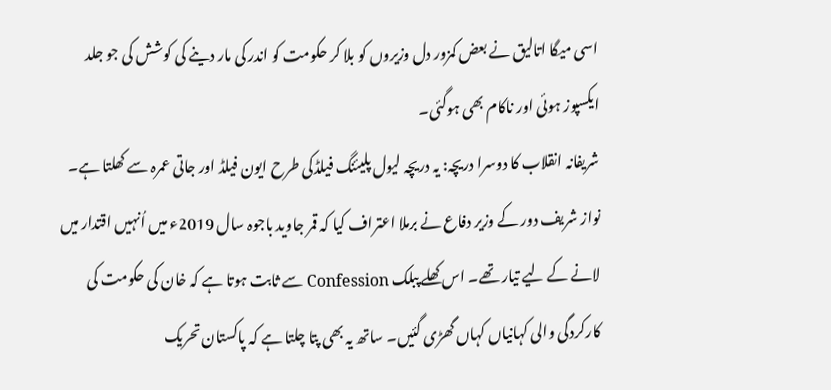اسی میگا اتالیق نے بعض کمزور دل وزیروں کو بلا کر حکومت کو اندر کی مار دینے کی کوشش کی جو جلد ایکسپوز ہوئی اور ناکام بھی ہوگئی۔
شریفانہ انقلاب کا دوسرا دریچہ: یہ دریچہ لیول پلیئنگ فیلڈکی طرح ایون فیلڈ اور جاتی عمرہ سے کھلتا ہے۔ نواز شریف دور کے وزیر دفاع نے برملا اعتراف کیا کہ قمر جاوید باجوہ سال 2019ء میں اُنہیں اقتدار میں لانے کے لیے تیار تھے۔ اس کھلے پبلک Confession سے ثابت ہوتا ہے کہ خان کی حکومت کی کارکردگی والی کہانیاں کہاں گھڑی گئیں۔ ساتھ یہ بھی پتا چلتا ہے کہ پاکستان تحریک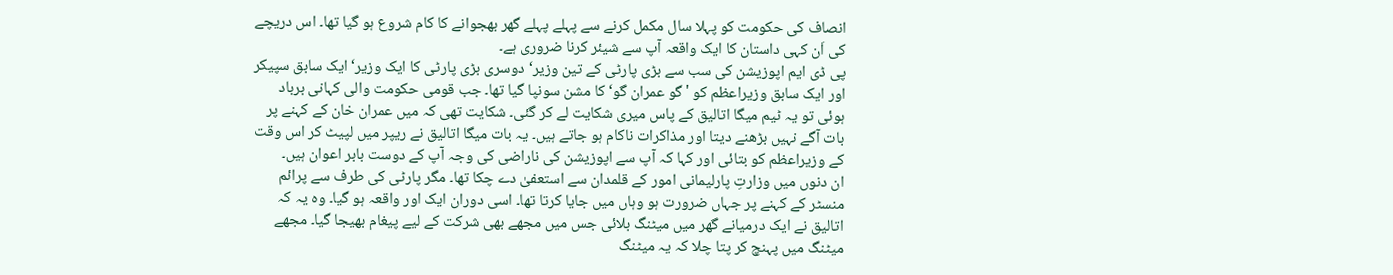انصاف کی حکومت کو پہلا سال مکمل کرنے سے پہلے پہلے گھر بھجوانے کا کام شروع ہو گیا تھا۔ اس دریچے کی اَن کہی داستان کا ایک واقعہ آپ سے شیئر کرنا ضروری ہے۔
پی ڈی ایم اپوزیشن کی سب سے بڑی پارٹی کے تین وزیر‘ دوسری بڑی پارٹی کا ایک وزیر‘ ایک سابق سپیکر اور ایک سابق وزیراعظم کو 'گو عمران گو‘ کا مشن سونپا گیا تھا۔ جب قومی حکومت والی کہانی برباد ہوئی تو یہ ٹیم میگا اتالیق کے پاس میری شکایت لے کر گئی۔ شکایت تھی کہ میں عمران خان کے کہنے پر بات آگے نہیں بڑھنے دیتا اور مذاکرات ناکام ہو جاتے ہیں۔ یہ بات میگا اتالیق نے ریپر میں لپیٹ کر اس وقت کے وزیراعظم کو بتائی اور کہا کہ آپ سے اپوزیشن کی ناراضی کی وجہ آپ کے دوست بابر اعوان ہیں۔
ان دنوں میں وزارتِ پارلیمانی امور کے قلمدان سے استعفیٰ دے چکا تھا۔ مگر پارٹی کی طرف سے پرائم منسٹر کے کہنے پر جہاں ضرورت ہو وہاں میں جایا کرتا تھا۔ اسی دوران ایک اور واقعہ ہو گیا۔ وہ یہ کہ اتالیق نے ایک درمیانے گھر میں میٹنگ بلائی جس میں مجھے بھی شرکت کے لیے پیغام بھیجا گیا۔ مجھے میٹنگ میں پہنچ کر پتا چلا کہ یہ میٹنگ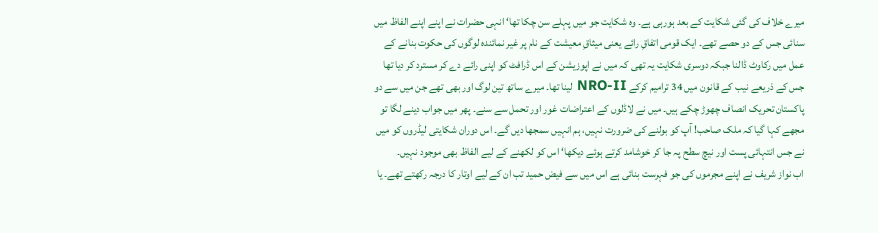میرے خلاف کی گئی شکایت کے بعد ہورہی ہے۔ وہ شکایت جو میں پہلے سن چکا تھا‘ انہی حضرات نے اپنے اپنے الفاظ میں سنائی جس کے دو حصے تھے۔ ایک قومی اتفاقِ رائے یعنی میثاقِ معیشت کے نام پر غیر نمائندہ لوگوں کی حکوت بنانے کے عمل میں رکاوٹ ڈالنا جبکہ دوسری شکایت یہ تھی کہ میں نے اپوزیشن کے اس ڈرافٹ کو اپنی رائے دے کر مسترد کر دیا تھا جس کے ذریعے نیب کے قانون میں 34 ترامیم کرکے NRO-II لینا تھا۔ میرے ساتھ تین لوگ اور بھی تھے جن میں سے دو پاکستان تحریک انصاف چھوڑ چکے ہیں۔ میں نے لاڈلوں کے اعتراضات غور اور تحمل سے سنے۔ پھر میں جواب دینے لگا تو مجھے کہا گیا کہ ملک صاحب! آپ کو بولنے کی ضرورت نہیں، ہم انہیں سمجھا دیں گے۔ اس دوران شکایتی لیڈروں کو میں نے جس انتہائی پست اور نیچ سطح پہ جا کر خوشامد کرتے ہوئے دیکھا‘ اس کو لکھنے کے لیے الفاظ بھی موجود نہیں۔
اب نواز شریف نے اپنے مجرموں کی جو فہرست بنائی ہے اس میں سے فیض حمید تب ان کے لیے اوتار کا درجہ رکھتے تھے۔ یا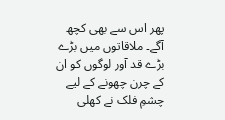پھر اس سے بھی کچھ آگے۔ ملاقاتوں میں بڑے بڑے قد آور لوگوں کو ان کے چرن چھونے کے لیے چشمِ فلک نے کھلی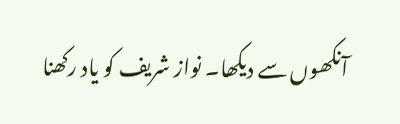آنکھوں سے دیکھا۔ نواز شریف کو یاد رکھنا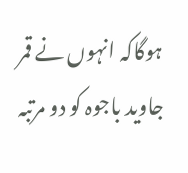ہوگاکہ انہوں نے قمر جاوید باجوہ کو دو مرتبہ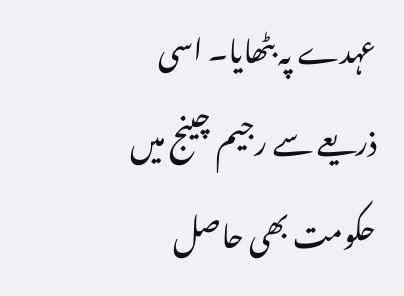عہدے پہ بٹھایا۔ اسی ذریعے سے رجیم چینج میں حکومت بھی حاصل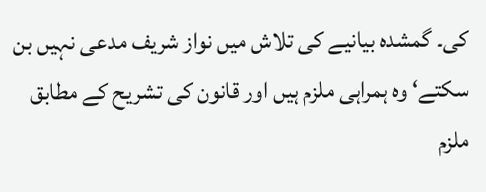کی۔ گمشدہ بیانیے کی تلاش میں نواز شریف مدعی نہیں بن سکتے‘ وہ ہمراہی ملزم ہیں اور قانون کی تشریح کے مطابق ملزم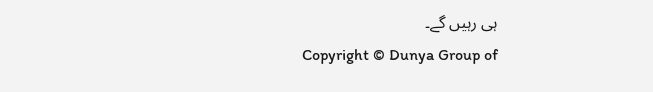ہی رہیں گے۔
Copyright © Dunya Group of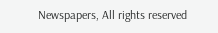Newspapers, All rights reserved